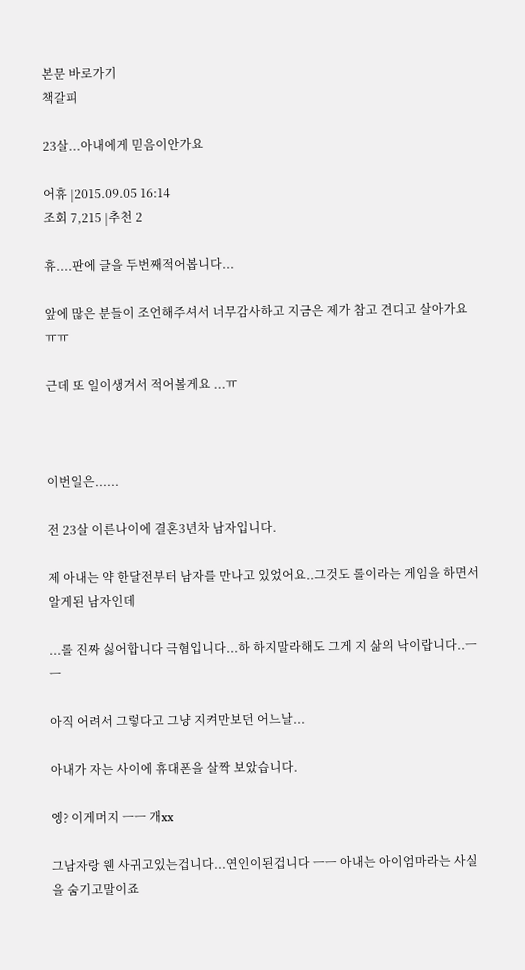본문 바로가기
책갈피

23살...아내에게 믿음이안가요

어휴 |2015.09.05 16:14
조회 7,215 |추천 2

휴....판에 글을 두번째적어봅니다...

앞에 많은 분들이 조언해주셔서 너무감사하고 지금은 제가 참고 견디고 살아가요 ㅠㅠ

근데 또 일이생겨서 적어볼게요 ...ㅠ



이번일은......

전 23살 이른나이에 결혼3년차 남자입니다.

제 아내는 약 한달전부터 남자를 만나고 있었어요..그것도 롤이라는 게임을 하면서 알게된 남자인데

...롤 진짜 싫어합니다 극혐입니다...하 하지말라해도 그게 지 삶의 낙이랍니다..ㅡㅡ

아직 어려서 그렇다고 그냥 지켜만보던 어느날...

아내가 자는 사이에 휴대폰을 살짝 보았습니다.

엥? 이게머지 ㅡㅡ 개xx

그남자랑 웬 사귀고있는겁니다...연인이된겁니다 ㅡㅡ 아내는 아이엄마라는 사실을 숨기고말이죠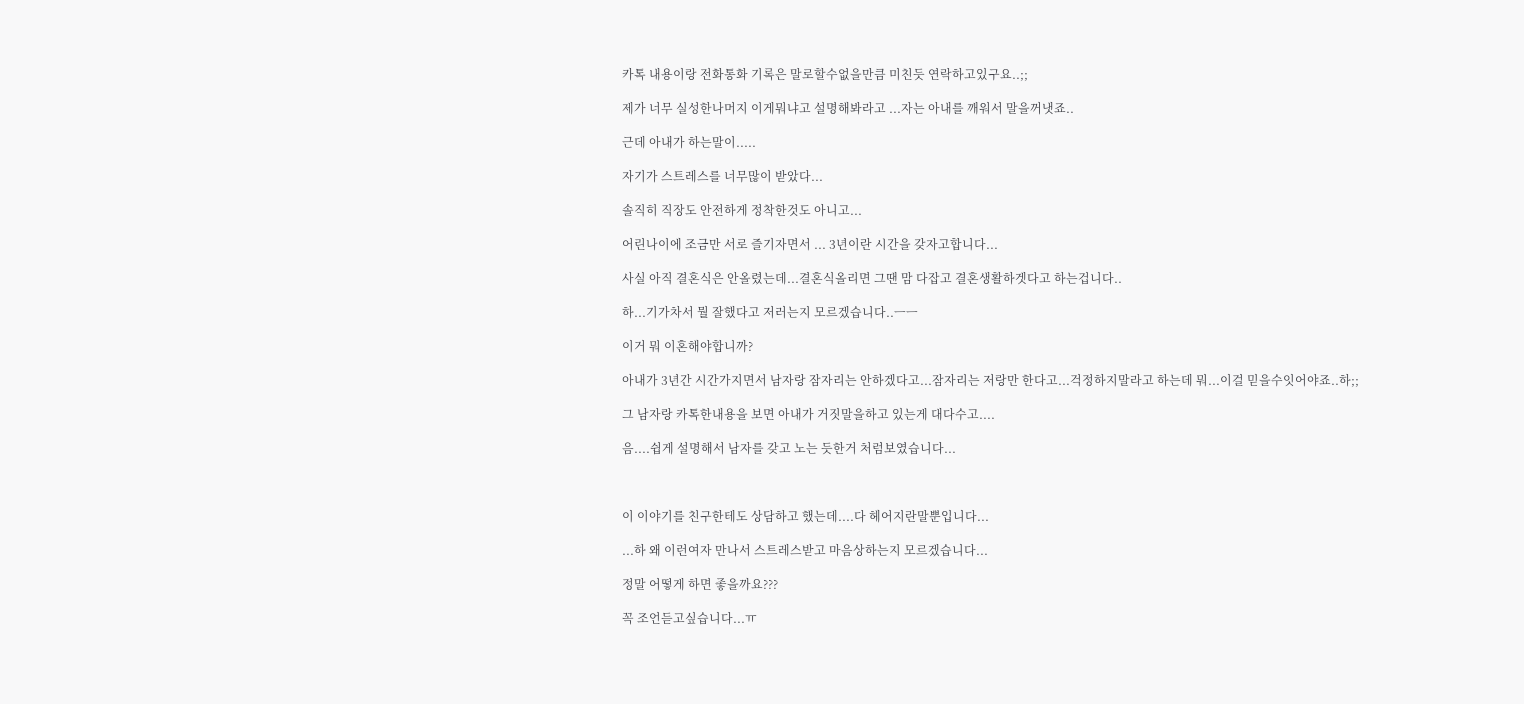카톡 내용이랑 전화통화 기록은 말로할수없을만큼 미친듯 연락하고있구요..;;

제가 너무 실성한나머지 이게뭐냐고 설명해봐라고 ...자는 아내를 깨워서 말을꺼냇죠..

근데 아내가 하는말이.....

자기가 스트레스를 너무많이 받았다...

솔직히 직장도 안전하게 정착한것도 아니고...

어린나이에 조금만 서로 즐기자면서 ... 3년이란 시간을 갖자고합니다...

사실 아직 결혼식은 안올렸는데...결혼식올리면 그땐 맘 다잡고 결혼생활하겟다고 하는겁니다..

하...기가차서 뭘 잘했다고 저러는지 모르겠습니다..ㅡㅡ

이거 뭐 이혼해야합니까?

아내가 3년간 시간가지면서 남자랑 잠자리는 안하겠다고...잠자리는 저랑만 한다고...걱정하지말라고 하는데 뭐...이걸 믿을수잇어야죠..하;;

그 남자랑 카톡한내용을 보면 아내가 거짓말을하고 있는게 대다수고....

음....쉽게 설명해서 남자를 갖고 노는 듯한거 처럼보였습니다...



이 이야기를 친구한테도 상담하고 했는데....다 헤어지란말뿐입니다...

...하 왜 이런여자 만나서 스트레스받고 마음상하는지 모르겠습니다...

정말 어떻게 하면 좋을까요???

꼭 조언듣고싶습니다...ㅠ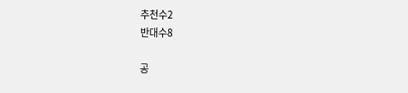추천수2
반대수8

공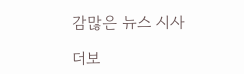감많은 뉴스 시사

더보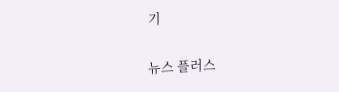기

뉴스 플러스